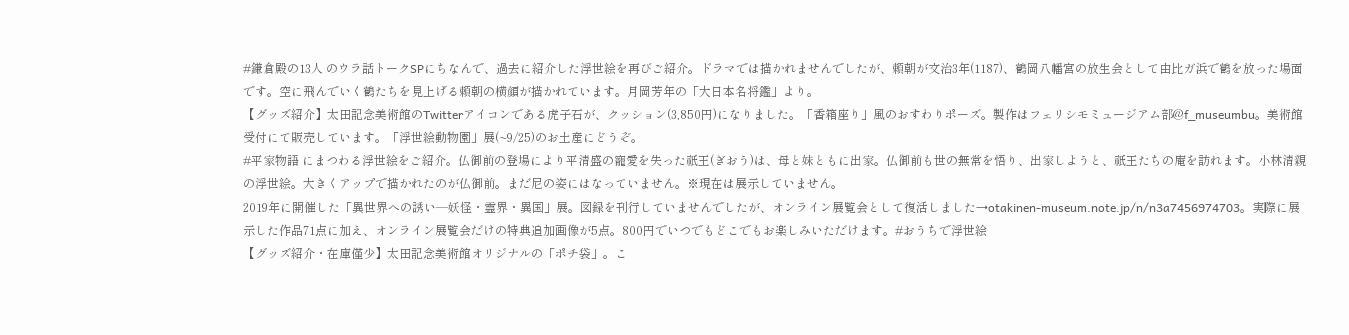#鎌倉殿の13人 のウラ話トークSPにちなんで、過去に紹介した浮世絵を再びご紹介。ドラマでは描かれませんでしたが、頼朝が文治3年(1187)、鶴岡八幡宮の放生会として由比ガ浜で鶴を放った場面です。空に飛んでいく鶴たちを見上げる頼朝の横顔が描かれています。月岡芳年の「大日本名将鑑」より。
【グッズ紹介】太田記念美術館のTwitterアイコンである虎子石が、クッション(3,850円)になりました。「香箱座り」風のおすわりポーズ。製作はフェリシモミュージアム部@f_museumbu。美術館受付にて販売しています。「浮世絵動物園」展(~9/25)のお土産にどうぞ。
#平家物語 にまつわる浮世絵をご紹介。仏御前の登場により平清盛の寵愛を失った祇王(ぎおう)は、母と妹ともに出家。仏御前も世の無常を悟り、出家しようと、祇王たちの庵を訪れます。小林清親の浮世絵。大きくアップで描かれたのが仏御前。まだ尼の姿にはなっていません。※現在は展示していません。
2019年に開催した「異世界への誘い―妖怪・霊界・異国」展。図録を刊行していませんでしたが、オンライン展覧会として復活しました→otakinen-museum.note.jp/n/n3a7456974703。実際に展示した作品71点に加え、オンライン展覧会だけの特典追加画像が5点。800円でいつでもどこでもお楽しみいただけます。#おうちで浮世絵
【グッズ紹介・在庫僅少】太田記念美術館オリジナルの「ポチ袋」。こ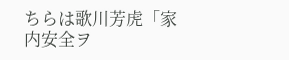ちらは歌川芳虎「家内安全ヲ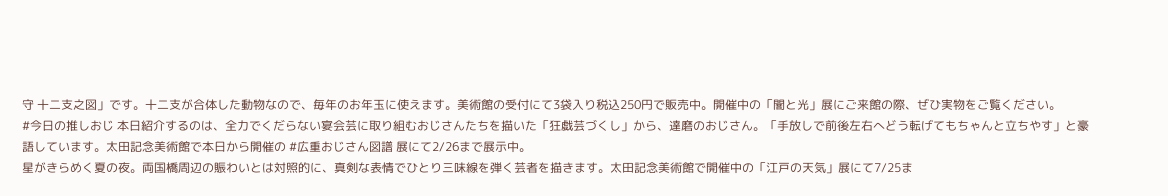守 十二支之図」です。十二支が合体した動物なので、毎年のお年玉に使えます。美術館の受付にて3袋入り税込250円で販売中。開催中の「闇と光」展にご来館の際、ぜひ実物をご覧ください。
#今日の推しおじ 本日紹介するのは、全力でくだらない宴会芸に取り組むおじさんたちを描いた「狂戯芸づくし」から、達磨のおじさん。「手放しで前後左右へどう転げてもちゃんと立ちやす」と豪語しています。太田記念美術館で本日から開催の #広重おじさん図譜 展にて2/26まで展示中。
星がきらめく夏の夜。両国橋周辺の賑わいとは対照的に、真剣な表情でひとり三味線を弾く芸者を描きます。太田記念美術館で開催中の「江戸の天気」展にて7/25ま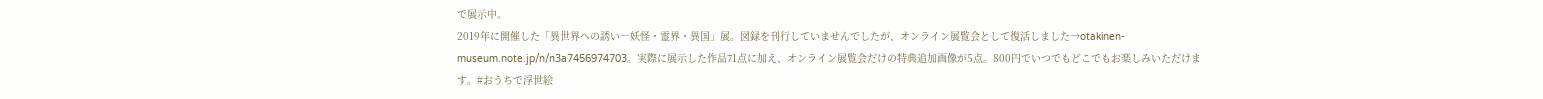で展示中。
2019年に開催した「異世界への誘い―妖怪・霊界・異国」展。図録を刊行していませんでしたが、オンライン展覧会として復活しました→otakinen-museum.note.jp/n/n3a7456974703。実際に展示した作品71点に加え、オンライン展覧会だけの特典追加画像が5点。800円でいつでもどこでもお楽しみいただけます。#おうちで浮世絵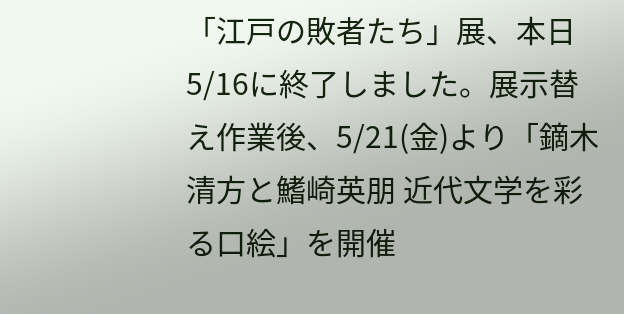「江戸の敗者たち」展、本日5/16に終了しました。展示替え作業後、5/21(金)より「鏑木清方と鰭崎英朋 近代文学を彩る口絵」を開催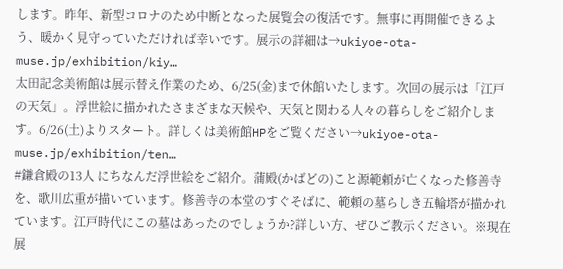します。昨年、新型コロナのため中断となった展覧会の復活です。無事に再開催できるよう、暖かく見守っていただければ幸いです。展示の詳細は→ukiyoe-ota-muse.jp/exhibition/kiy…
太田記念美術館は展示替え作業のため、6/25(金)まで休館いたします。次回の展示は「江戸の天気」。浮世絵に描かれたさまざまな天候や、天気と関わる人々の暮らしをご紹介します。6/26(土)よりスタート。詳しくは美術館HPをご覧ください→ukiyoe-ota-muse.jp/exhibition/ten…
#鎌倉殿の13人 にちなんだ浮世絵をご紹介。蒲殿(かばどの)こと源範頼が亡くなった修善寺を、歌川広重が描いています。修善寺の本堂のすぐそばに、範頼の墓らしき五輪塔が描かれています。江戸時代にこの墓はあったのでしょうか?詳しい方、ぜひご教示ください。※現在展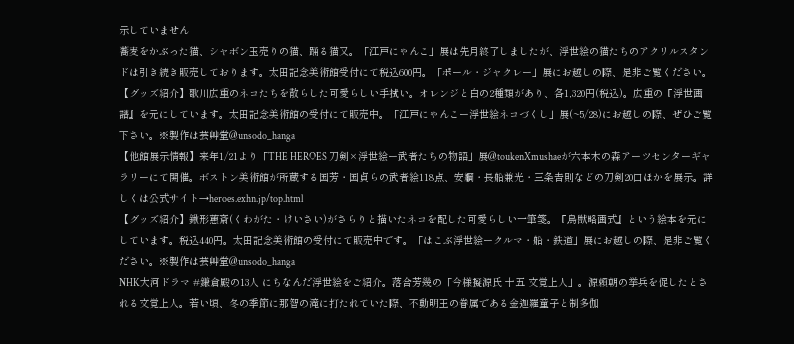示していません
蕎麦をかぶった猫、シャボン玉売りの猫、踊る猫又。「江戸にゃんこ」展は先月終了しましたが、浮世絵の猫たちのアクリルスタンドは引き続き販売しております。太田記念美術館受付にて税込600円。「ポール・ジャクレー」展にお越しの際、是非ご覧ください。
【グッズ紹介】歌川広重のネコたちを散らした可愛らしい手拭い。オレンジと白の2種類があり、各1,320円(税込)。広重の『浮世画譜』を元にしています。太田記念美術館の受付にて販売中。「江戸にゃんこー浮世絵ネコづくし」展(~5/28)にお越しの際、ぜひご覧下さい。※製作は芸艸堂@unsodo_hanga
【他館展示情報】来年1/21より「THE HEROES 刀剣×浮世絵ー武者たちの物語」展@toukenXmushaeが六本木の森アーツセンターギャラリーにて開催。ボストン美術館が所蔵する国芳・国貞らの武者絵118点、安綱・長船兼光・三条𠮷則などの刀剣20口ほかを展示。詳しくは公式サイト→heroes.exhn.jp/top.html
【グッズ紹介】鍬形蕙斎(くわがた・けいさい)がさらりと描いたネコを配した可愛らしい一筆箋。『鳥獣略画式』という絵本を元にしています。税込440円。太田記念美術館の受付にて販売中です。「はこぶ浮世絵ークルマ・船・鉄道」展にお越しの際、是非ご覧ください。※製作は芸艸堂@unsodo_hanga
NHK大河ドラマ #鎌倉殿の13人 にちなんだ浮世絵をご紹介。落合芳幾の「今様擬源氏 十五 文覚上人」。源頼朝の挙兵を促したとされる文覚上人。若い頃、冬の季節に那智の滝に打たれていた際、不動明王の眷属である金迦羅童子と制多伽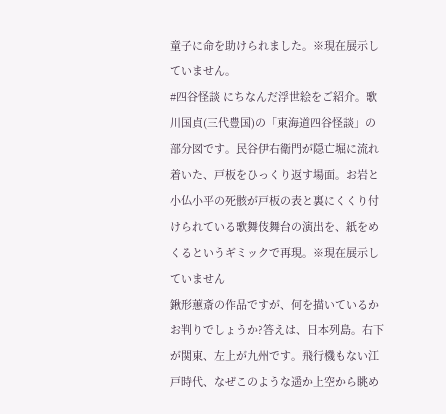童子に命を助けられました。※現在展示していません。
#四谷怪談 にちなんだ浮世絵をご紹介。歌川国貞(三代豊国)の「東海道四谷怪談」の部分図です。民谷伊右衛門が隠亡堀に流れ着いた、戸板をひっくり返す場面。お岩と小仏小平の死骸が戸板の表と裏にくくり付けられている歌舞伎舞台の演出を、紙をめくるというギミックで再現。※現在展示していません
鍬形蕙斎の作品ですが、何を描いているかお判りでしょうか?答えは、日本列島。右下が関東、左上が九州です。飛行機もない江戸時代、なぜこのような遥か上空から眺め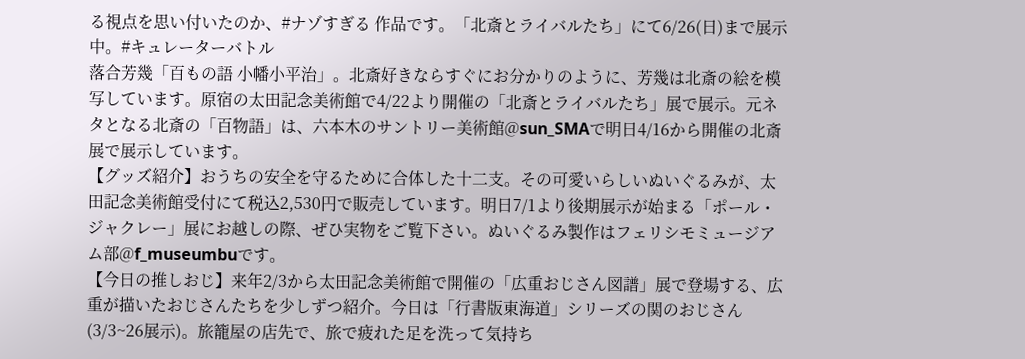る視点を思い付いたのか、#ナゾすぎる 作品です。「北斎とライバルたち」にて6/26(日)まで展示中。#キュレーターバトル
落合芳幾「百もの語 小幡小平治」。北斎好きならすぐにお分かりのように、芳幾は北斎の絵を模写しています。原宿の太田記念美術館で4/22より開催の「北斎とライバルたち」展で展示。元ネタとなる北斎の「百物語」は、六本木のサントリー美術館@sun_SMAで明日4/16から開催の北斎展で展示しています。
【グッズ紹介】おうちの安全を守るために合体した十二支。その可愛いらしいぬいぐるみが、太田記念美術館受付にて税込2,530円で販売しています。明日7/1より後期展示が始まる「ポール・ジャクレー」展にお越しの際、ぜひ実物をご覧下さい。ぬいぐるみ製作はフェリシモミュージアム部@f_museumbuです。
【今日の推しおじ】来年2/3から太田記念美術館で開催の「広重おじさん図譜」展で登場する、広重が描いたおじさんたちを少しずつ紹介。今日は「行書版東海道」シリーズの関のおじさん(3/3~26展示)。旅籠屋の店先で、旅で疲れた足を洗って気持ち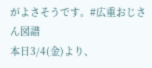がよさそうです。#広重おじさん図譜
本日3/4(金)より、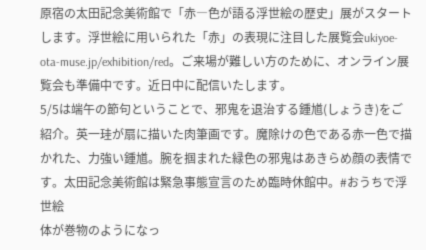原宿の太田記念美術館で「赤―色が語る浮世絵の歴史」展がスタートします。浮世絵に用いられた「赤」の表現に注目した展覧会ukiyoe-ota-muse.jp/exhibition/red。ご来場が難しい方のために、オンライン展覧会も準備中です。近日中に配信いたします。
5/5は端午の節句ということで、邪鬼を退治する鍾馗(しょうき)をご紹介。英一珪が扇に描いた肉筆画です。魔除けの色である赤一色で描かれた、力強い鍾馗。腕を掴まれた緑色の邪鬼はあきらめ顔の表情です。太田記念美術館は緊急事態宣言のため臨時休館中。#おうちで浮世絵
体が巻物のようになっ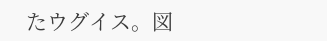たウグイス。図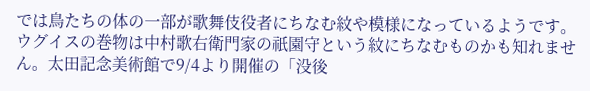では鳥たちの体の一部が歌舞伎役者にちなむ紋や模様になっているようです。ウグイスの巻物は中村歌右衛門家の祇園守という紋にちなむものかも知れません。太田記念美術館で9/4より開催の「没後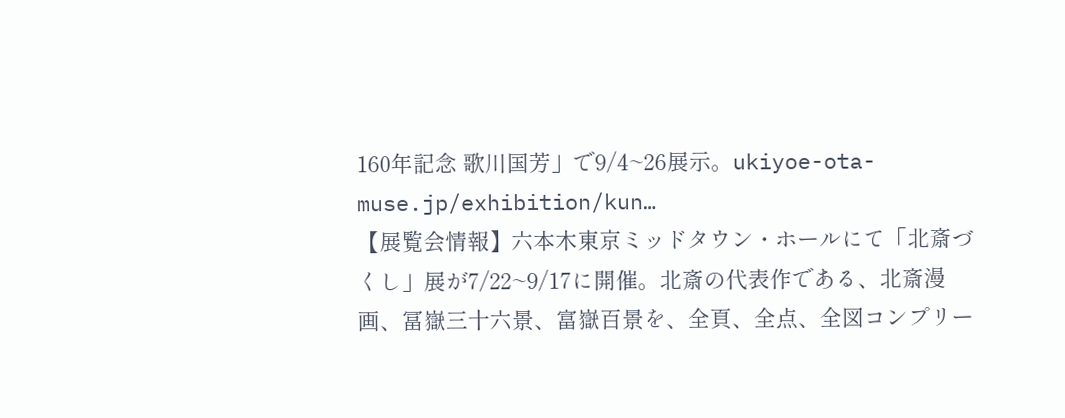160年記念 歌川国芳」で9/4~26展示。ukiyoe-ota-muse.jp/exhibition/kun…
【展覧会情報】六本木東京ミッドタウン・ホールにて「北斎づくし」展が7/22~9/17に開催。北斎の代表作である、北斎漫画、冨嶽三十六景、富嶽百景を、全頁、全点、全図コンプリー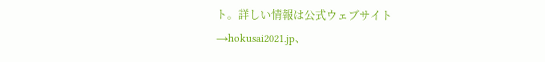ト。詳しい情報は公式ウェブサイト→hokusai2021.jp、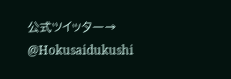公式ツイッター→ @Hokusaidukushi